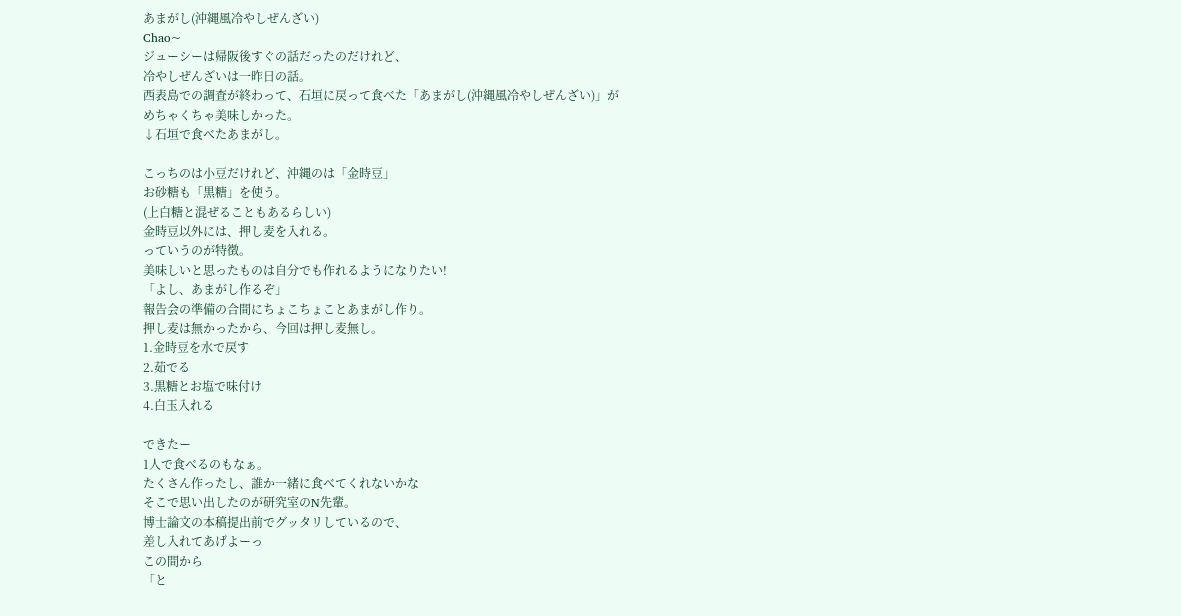あまがし(沖縄風冷やしぜんざい)
Chao~
ジューシーは帰阪後すぐの話だったのだけれど、
冷やしぜんざいは一昨日の話。
西表島での調査が終わって、石垣に戻って食べた「あまがし(沖縄風冷やしぜんざい)」が
めちゃくちゃ美味しかった。
↓石垣で食べたあまがし。

こっちのは小豆だけれど、沖縄のは「金時豆」
お砂糖も「黒糖」を使う。
(上白糖と混ぜることもあるらしい)
金時豆以外には、押し麦を入れる。
っていうのが特徴。
美味しいと思ったものは自分でも作れるようになりたい!
「よし、あまがし作るぞ」
報告会の準備の合間にちょこちょことあまがし作り。
押し麦は無かったから、今回は押し麦無し。
1.金時豆を水で戻す
2.茹でる
3.黒糖とお塩で味付け
4.白玉入れる

できたー
1人で食べるのもなぁ。
たくさん作ったし、誰か一緒に食べてくれないかな
そこで思い出したのが研究室のN先輩。
博士論文の本稿提出前でグッタリしているので、
差し入れてあげよーっ
この間から
「と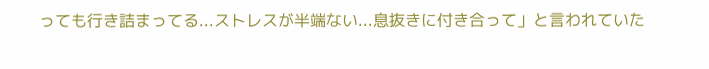っても行き詰まってる...ストレスが半端ない...息抜きに付き合って」と言われていた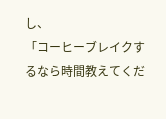し、
「コーヒーブレイクするなら時間教えてくだ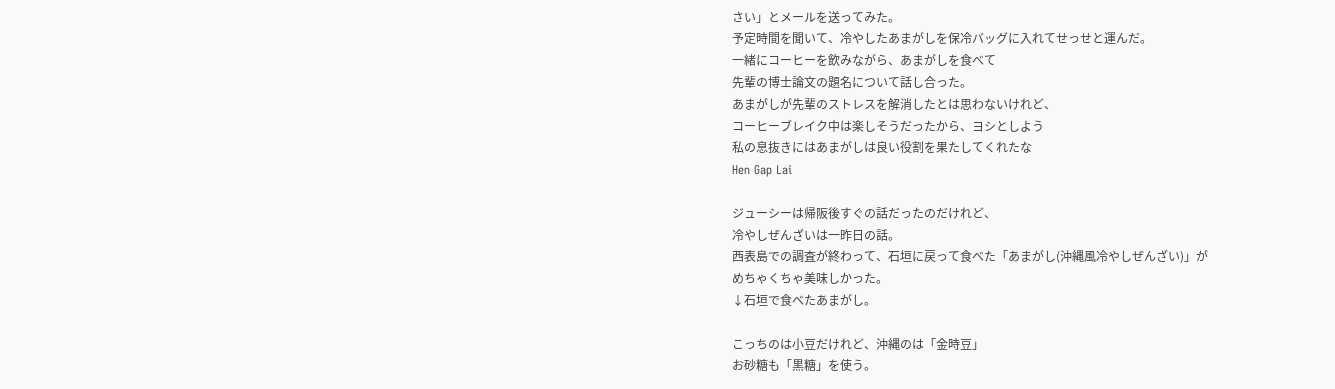さい」とメールを送ってみた。
予定時間を聞いて、冷やしたあまがしを保冷バッグに入れてせっせと運んだ。
一緒にコーヒーを飲みながら、あまがしを食べて
先輩の博士論文の題名について話し合った。
あまがしが先輩のストレスを解消したとは思わないけれど、
コーヒーブレイク中は楽しそうだったから、ヨシとしよう
私の息抜きにはあまがしは良い役割を果たしてくれたな
Hen Gap Lai

ジューシーは帰阪後すぐの話だったのだけれど、
冷やしぜんざいは一昨日の話。
西表島での調査が終わって、石垣に戻って食べた「あまがし(沖縄風冷やしぜんざい)」が
めちゃくちゃ美味しかった。
↓石垣で食べたあまがし。

こっちのは小豆だけれど、沖縄のは「金時豆」
お砂糖も「黒糖」を使う。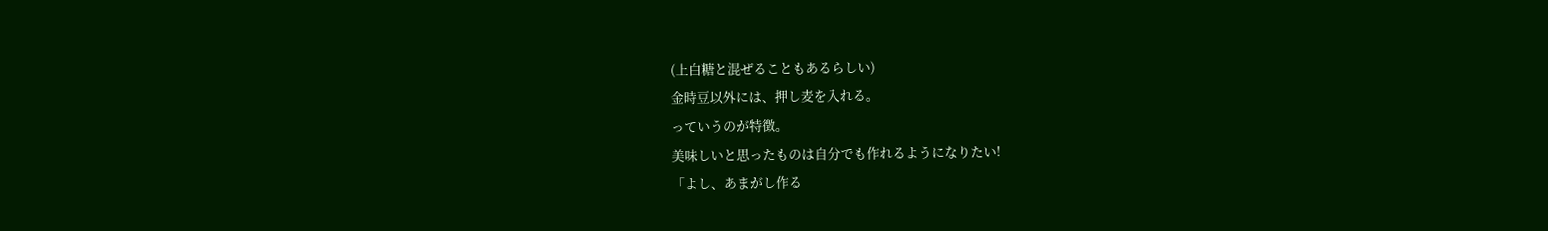(上白糖と混ぜることもあるらしい)
金時豆以外には、押し麦を入れる。
っていうのが特徴。
美味しいと思ったものは自分でも作れるようになりたい!
「よし、あまがし作る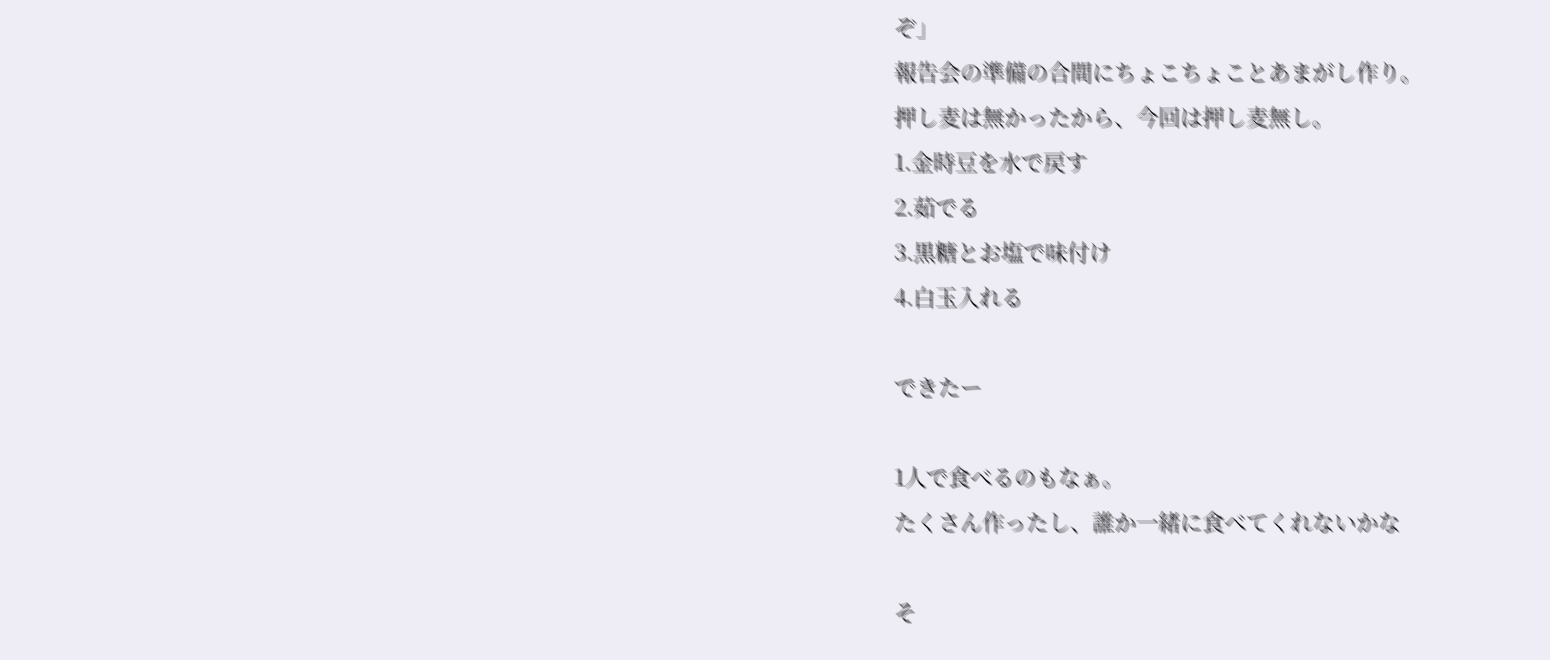ぞ」
報告会の準備の合間にちょこちょことあまがし作り。
押し麦は無かったから、今回は押し麦無し。
1.金時豆を水で戻す
2.茹でる
3.黒糖とお塩で味付け
4.白玉入れる

できたー

1人で食べるのもなぁ。
たくさん作ったし、誰か一緒に食べてくれないかな

そ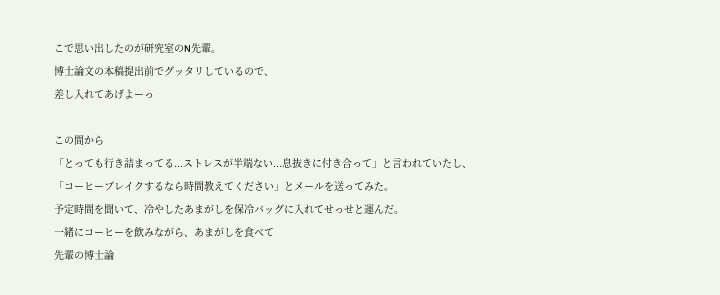こで思い出したのが研究室のN先輩。
博士論文の本稿提出前でグッタリしているので、
差し入れてあげよーっ

この間から
「とっても行き詰まってる...ストレスが半端ない...息抜きに付き合って」と言われていたし、
「コーヒーブレイクするなら時間教えてください」とメールを送ってみた。
予定時間を聞いて、冷やしたあまがしを保冷バッグに入れてせっせと運んだ。
一緒にコーヒーを飲みながら、あまがしを食べて
先輩の博士論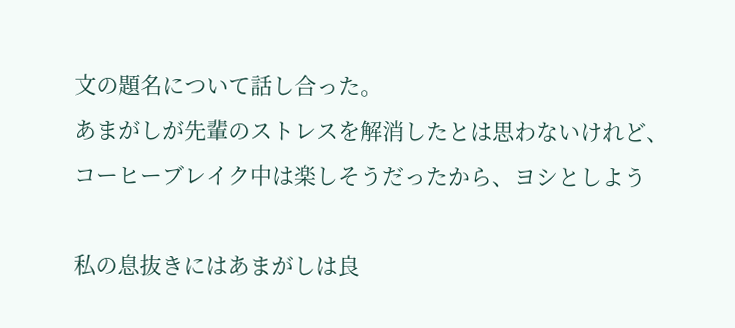文の題名について話し合った。
あまがしが先輩のストレスを解消したとは思わないけれど、
コーヒーブレイク中は楽しそうだったから、ヨシとしよう

私の息抜きにはあまがしは良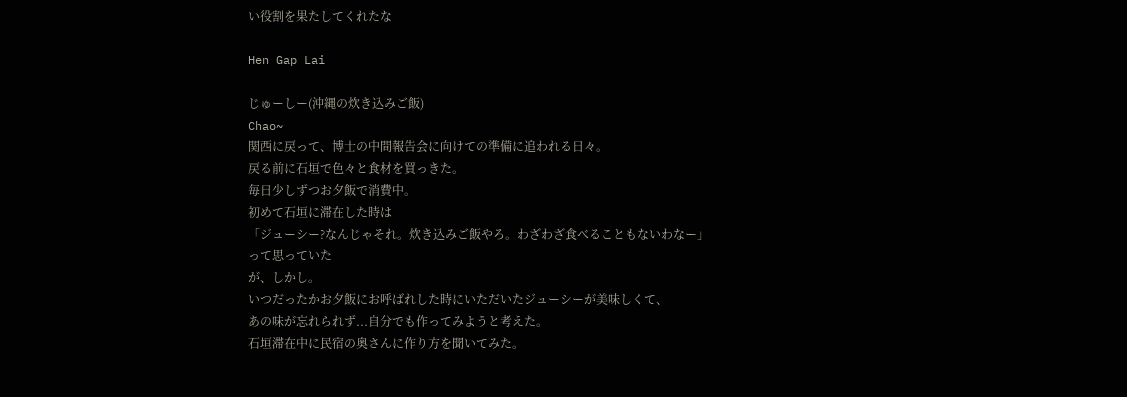い役割を果たしてくれたな

Hen Gap Lai

じゅーしー(沖縄の炊き込みご飯)
Chao~
関西に戻って、博士の中間報告会に向けての準備に追われる日々。
戻る前に石垣で色々と食材を買っきた。
毎日少しずつお夕飯で消費中。
初めて石垣に滞在した時は
「ジューシー?なんじゃそれ。炊き込みご飯やろ。わざわざ食べることもないわなー」
って思っていた
が、しかし。
いつだったかお夕飯にお呼ばれした時にいただいたジューシーが美味しくて、
あの味が忘れられず...自分でも作ってみようと考えた。
石垣滞在中に民宿の奥さんに作り方を聞いてみた。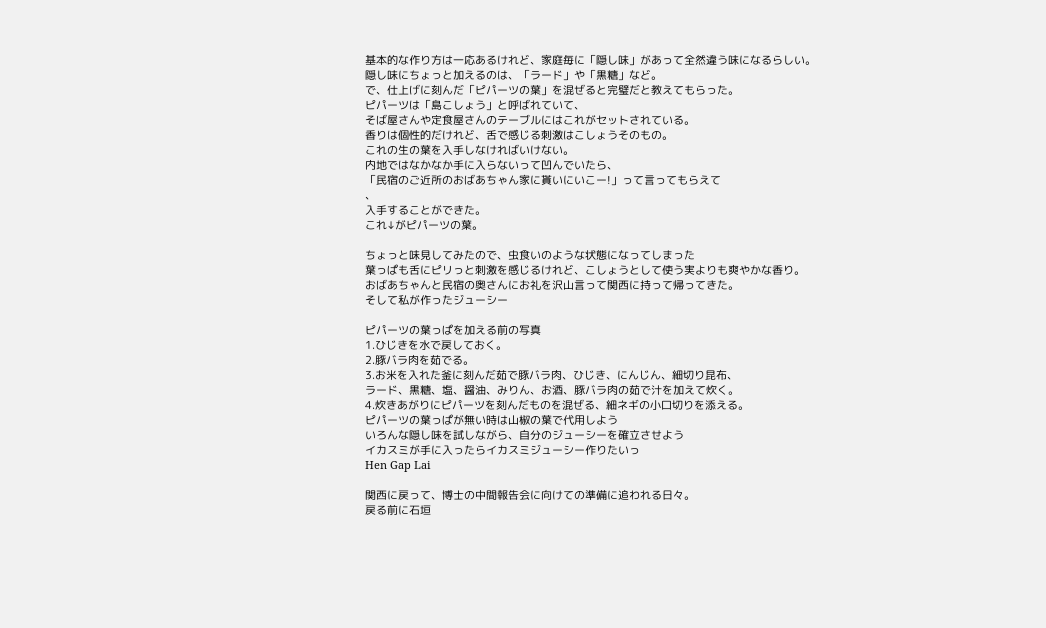基本的な作り方は一応あるけれど、家庭毎に「隠し味」があって全然違う味になるらしい。
隠し味にちょっと加えるのは、「ラード」や「黒糖」など。
で、仕上げに刻んだ「ピパーツの葉」を混ぜると完璧だと教えてもらった。
ピパーツは「島こしょう」と呼ばれていて、
そば屋さんや定食屋さんのテーブルにはこれがセットされている。
香りは個性的だけれど、舌で感じる刺激はこしょうそのもの。
これの生の葉を入手しなければいけない。
内地ではなかなか手に入らないって凹んでいたら、
「民宿のご近所のおばあちゃん家に貰いにいこー!」って言ってもらえて
、
入手することができた。
これ↓がピパーツの葉。

ちょっと味見してみたので、虫食いのような状態になってしまった
葉っぱも舌にピリっと刺激を感じるけれど、こしょうとして使う実よりも爽やかな香り。
おばあちゃんと民宿の奥さんにお礼を沢山言って関西に持って帰ってきた。
そして私が作ったジューシー

ピパーツの葉っぱを加える前の写真
1.ひじきを水で戻しておく。
2.豚バラ肉を茹でる。
3.お米を入れた釜に刻んだ茹で豚バラ肉、ひじき、にんじん、細切り昆布、
ラード、黒糖、塩、醤油、みりん、お酒、豚バラ肉の茹で汁を加えて炊く。
4.炊きあがりにピパーツを刻んだものを混ぜる、細ネギの小口切りを添える。
ピパーツの葉っぱが無い時は山椒の葉で代用しよう
いろんな隠し味を試しながら、自分のジューシーを確立させよう
イカスミが手に入ったらイカスミジューシー作りたいっ
Hen Gap Lai

関西に戻って、博士の中間報告会に向けての準備に追われる日々。
戻る前に石垣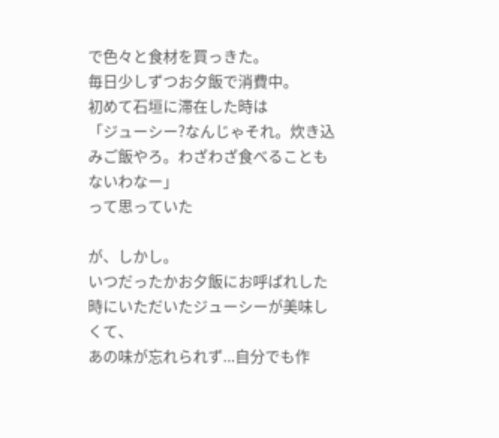で色々と食材を買っきた。
毎日少しずつお夕飯で消費中。
初めて石垣に滞在した時は
「ジューシー?なんじゃそれ。炊き込みご飯やろ。わざわざ食べることもないわなー」
って思っていた

が、しかし。
いつだったかお夕飯にお呼ばれした時にいただいたジューシーが美味しくて、
あの味が忘れられず...自分でも作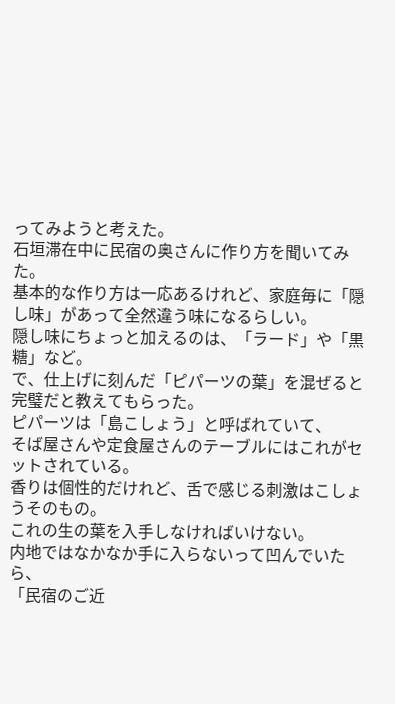ってみようと考えた。
石垣滞在中に民宿の奥さんに作り方を聞いてみた。
基本的な作り方は一応あるけれど、家庭毎に「隠し味」があって全然違う味になるらしい。
隠し味にちょっと加えるのは、「ラード」や「黒糖」など。
で、仕上げに刻んだ「ピパーツの葉」を混ぜると完璧だと教えてもらった。
ピパーツは「島こしょう」と呼ばれていて、
そば屋さんや定食屋さんのテーブルにはこれがセットされている。
香りは個性的だけれど、舌で感じる刺激はこしょうそのもの。
これの生の葉を入手しなければいけない。
内地ではなかなか手に入らないって凹んでいたら、
「民宿のご近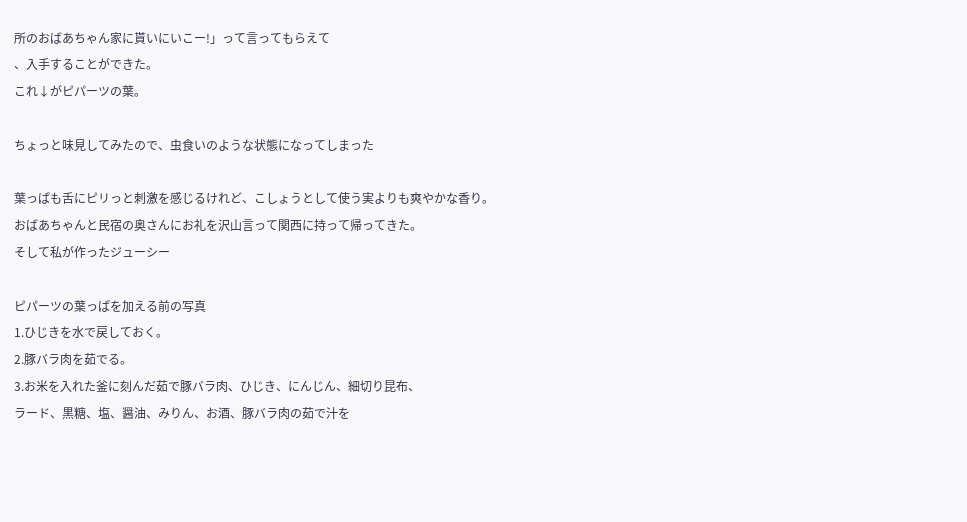所のおばあちゃん家に貰いにいこー!」って言ってもらえて
、入手することができた。
これ↓がピパーツの葉。

ちょっと味見してみたので、虫食いのような状態になってしまった

葉っぱも舌にピリっと刺激を感じるけれど、こしょうとして使う実よりも爽やかな香り。
おばあちゃんと民宿の奥さんにお礼を沢山言って関西に持って帰ってきた。
そして私が作ったジューシー

ピパーツの葉っぱを加える前の写真
1.ひじきを水で戻しておく。
2.豚バラ肉を茹でる。
3.お米を入れた釜に刻んだ茹で豚バラ肉、ひじき、にんじん、細切り昆布、
ラード、黒糖、塩、醤油、みりん、お酒、豚バラ肉の茹で汁を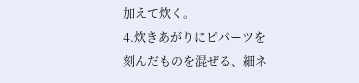加えて炊く。
4.炊きあがりにピパーツを刻んだものを混ぜる、細ネ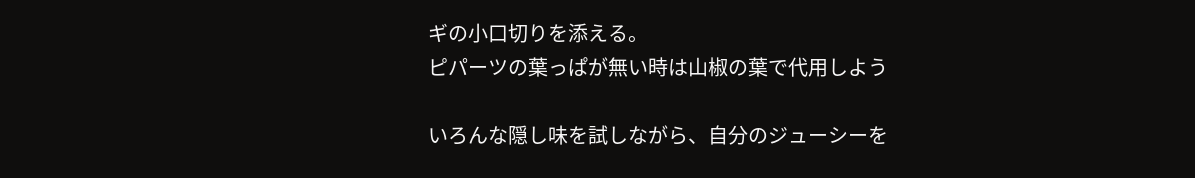ギの小口切りを添える。
ピパーツの葉っぱが無い時は山椒の葉で代用しよう

いろんな隠し味を試しながら、自分のジューシーを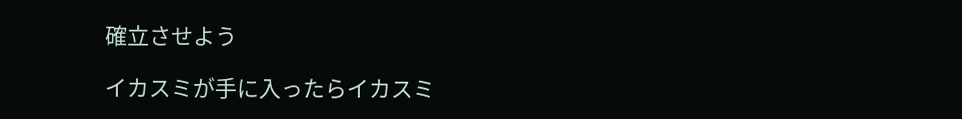確立させよう

イカスミが手に入ったらイカスミ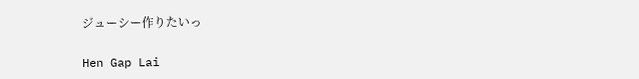ジューシー作りたいっ

Hen Gap Lai